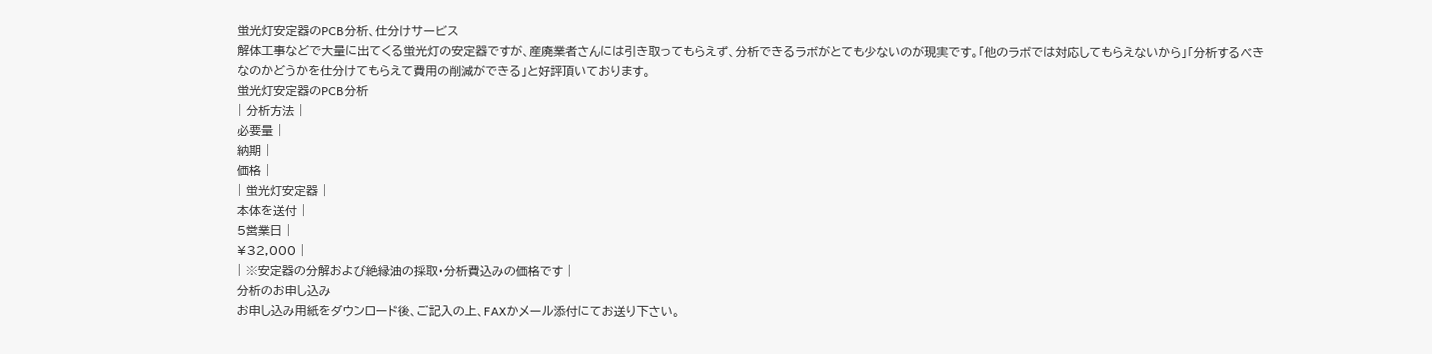蛍光灯安定器のPCB分析、仕分けサービス
解体工事などで大量に出てくる蛍光灯の安定器ですが、産廃業者さんには引き取ってもらえず、分析できるラボがとても少ないのが現実です。「他のラボでは対応してもらえないから」「分析するべきなのかどうかを仕分けてもらえて費用の削減ができる」と好評頂いております。
蛍光灯安定器のPCB分析
| 分析方法 |
必要量 |
納期 |
価格 |
| 蛍光灯安定器 |
本体を送付 |
5営業日 |
¥32,000 |
| ※安定器の分解および絶縁油の採取・分析費込みの価格です |
分析のお申し込み
お申し込み用紙をダウンロード後、ご記入の上、FAXかメール添付にてお送り下さい。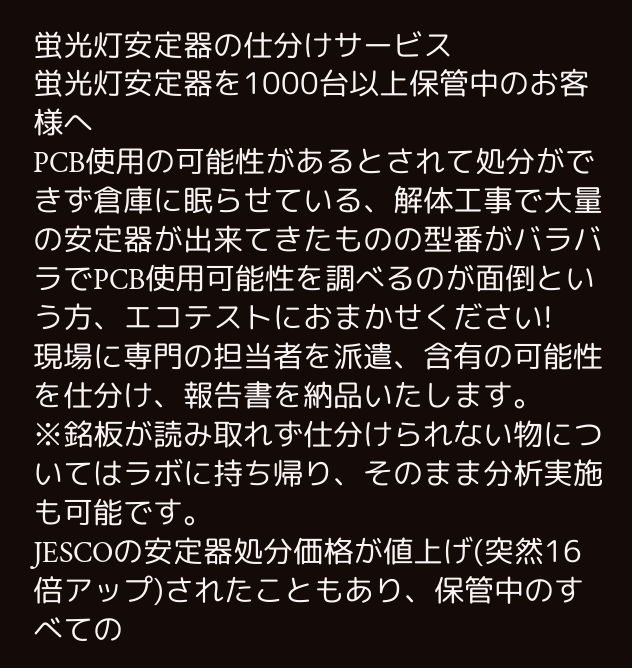蛍光灯安定器の仕分けサービス
蛍光灯安定器を1000台以上保管中のお客様へ
PCB使用の可能性があるとされて処分ができず倉庫に眠らせている、解体工事で大量の安定器が出来てきたものの型番がバラバラでPCB使用可能性を調べるのが面倒という方、エコテストにおまかせください!
現場に専門の担当者を派遣、含有の可能性を仕分け、報告書を納品いたします。
※銘板が読み取れず仕分けられない物についてはラボに持ち帰り、そのまま分析実施も可能です。
JESCOの安定器処分価格が値上げ(突然16倍アップ)されたこともあり、保管中のすべての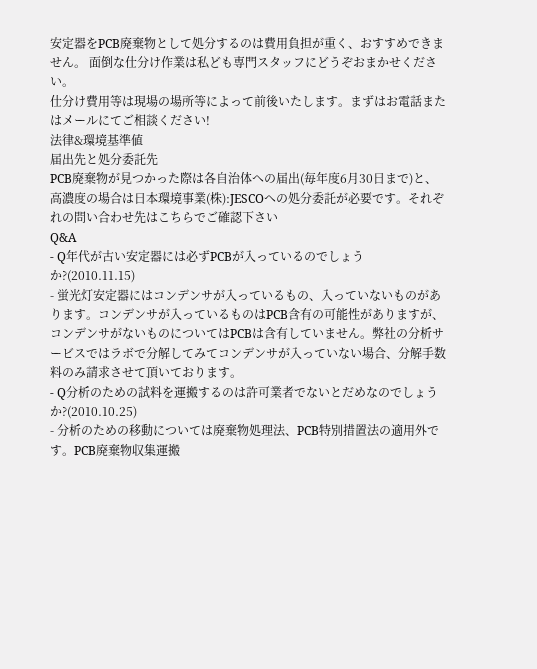安定器をPCB廃棄物として処分するのは費用負担が重く、おすすめできません。 面倒な仕分け作業は私ども専門スタッフにどうぞおまかせください。
仕分け費用等は現場の場所等によって前後いたします。まずはお電話またはメールにてご相談ください!
法律&環境基準値
届出先と処分委託先
PCB廃棄物が見つかった際は各自治体への届出(毎年度6月30日まで)と、高濃度の場合は日本環境事業(株):JESCOへの処分委託が必要です。それぞれの問い合わせ先はこちらでご確認下さい
Q&A
- Q年代が古い安定器には必ずPCBが入っているのでしょうか?(2010.11.15)
- 蛍光灯安定器にはコンデンサが入っているもの、入っていないものがあります。コンデンサが入っているものはPCB含有の可能性がありますが、コンデンサがないものについてはPCBは含有していません。弊社の分析サービスではラボで分解してみてコンデンサが入っていない場合、分解手数料のみ請求させて頂いております。
- Q分析のための試料を運搬するのは許可業者でないとだめなのでしょうか?(2010.10.25)
- 分析のための移動については廃棄物処理法、PCB特別措置法の適用外です。PCB廃棄物収集運搬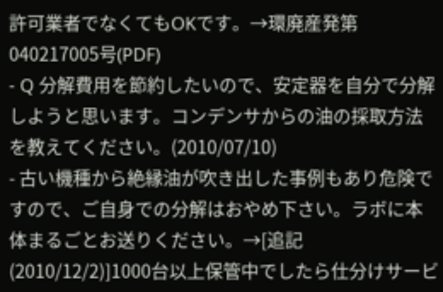許可業者でなくてもOKです。→環廃産発第040217005号(PDF)
- Q 分解費用を節約したいので、安定器を自分で分解しようと思います。コンデンサからの油の採取方法を教えてください。(2010/07/10)
- 古い機種から絶縁油が吹き出した事例もあり危険ですので、ご自身での分解はおやめ下さい。ラボに本体まるごとお送りください。→[追記(2010/12/2)]1000台以上保管中でしたら仕分けサービ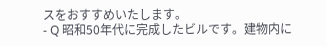スをおすすめいたします。
- Q 昭和50年代に完成したビルです。建物内に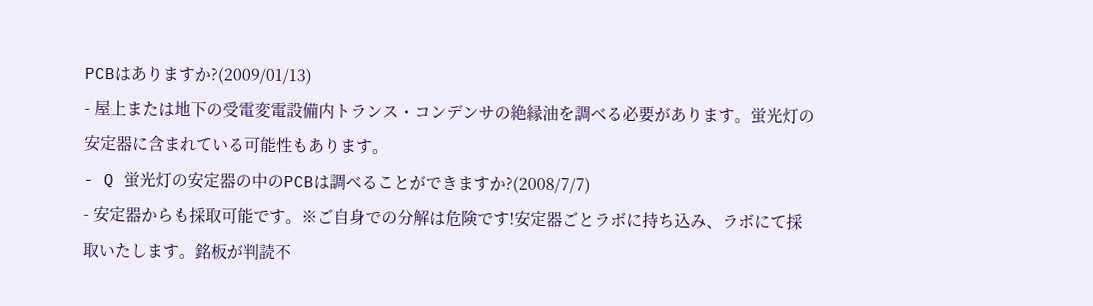PCBはありますか?(2009/01/13)
- 屋上または地下の受電変電設備内トランス・コンデンサの絶縁油を調べる必要があります。蛍光灯の安定器に含まれている可能性もあります。
- Q 蛍光灯の安定器の中のPCBは調べることができますか?(2008/7/7)
- 安定器からも採取可能です。※ご自身での分解は危険です!安定器ごとラボに持ち込み、ラボにて採取いたします。銘板が判読不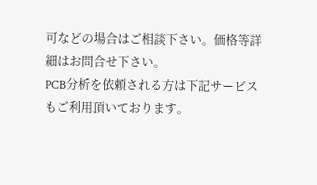可などの場合はご相談下さい。価格等詳細はお問合せ下さい。
PCB分析を依頼される方は下記サービスもご利用頂いております。